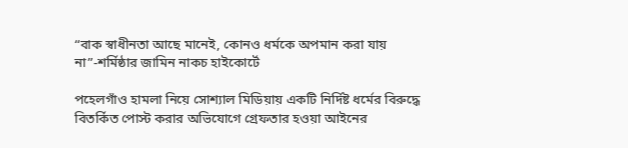“বাক স্বাধীনতা আছে মানেই, কোনও ধর্মকে অপমান করা যায় না”-শর্মিষ্ঠার জামিন নাকচ হাইকোর্টে

পহেলগাঁও হামলা নিয়ে সোশ্যাল মিডিয়ায় একটি নির্দিষ্ট ধর্মের বিরুদ্ধে বিতর্কিত পোস্ট করার অভিযোগে গ্রেফতার হওয়া আইনের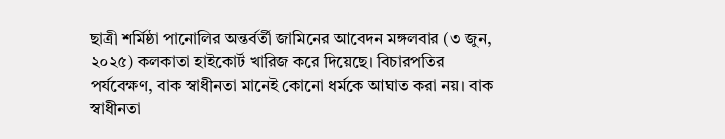ছাত্রী শর্মিষ্ঠা পানোলির অন্তর্বর্তী জামিনের আবেদন মঙ্গলবার (৩ জুন, ২০২৫) কলকাতা হাইকোর্ট খারিজ করে দিয়েছে। বিচারপতির পর্যবেক্ষণ, বাক স্বাধীনতা মানেই কোনো ধর্মকে আঘাত করা নয়। বাক স্বাধীনতা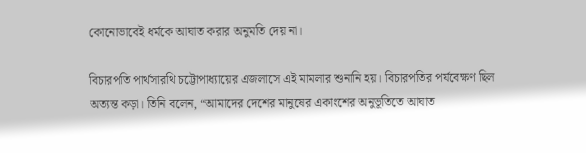কোনোভাবেই ধর্মকে আঘাত করার অনুমতি দেয় না।

বিচারপতি পার্থসারথি চট্টোপাধ্যায়ের এজলাসে এই মামলার শুনানি হয়। বিচারপতির পর্যবেক্ষণ ছিল অত্যন্ত কড়া। তিনি বলেন, “আমাদের দেশের মানুষের একাংশের অনুভূতিতে আঘাত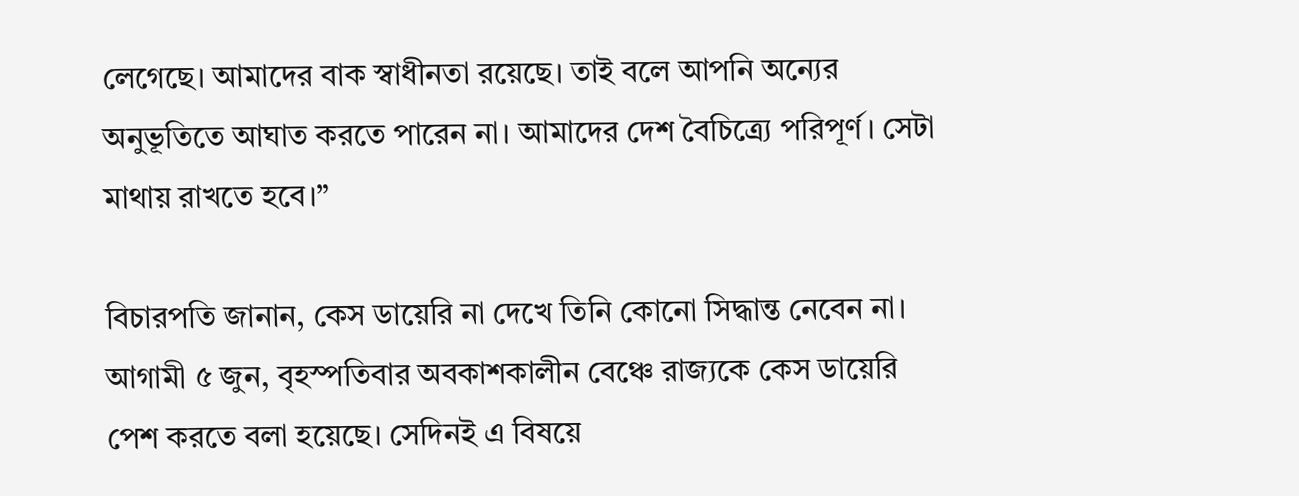লেগেছে। আমাদের বাক স্বাধীনতা রয়েছে। তাই বলে আপনি অন্যের অনুভূতিতে আঘাত করতে পারেন না। আমাদের দেশ বৈচিত্র্যে পরিপূর্ণ। সেটা মাথায় রাখতে হবে।”

বিচারপতি জানান, কেস ডায়েরি না দেখে তিনি কোনো সিদ্ধান্ত নেবেন না। আগামী ৫ জুন, বৃহস্পতিবার অবকাশকালীন বেঞ্চে রাজ্যকে কেস ডায়েরি পেশ করতে বলা হয়েছে। সেদিনই এ বিষয়ে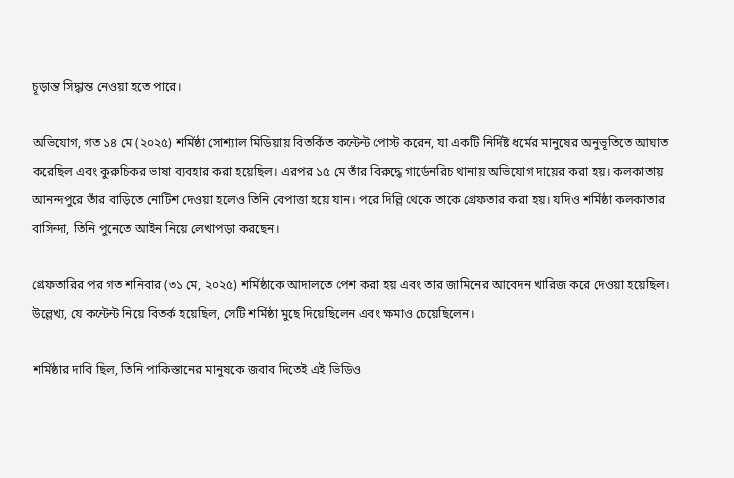চূড়ান্ত সিদ্ধান্ত নেওয়া হতে পারে।

অভিযোগ, গত ১৪ মে (২০২৫) শর্মিষ্ঠা সোশ্যাল মিডিয়ায় বিতর্কিত কন্টেন্ট পোস্ট করেন, যা একটি নির্দিষ্ট ধর্মের মানুষের অনুভূতিতে আঘাত করেছিল এবং কুরুচিকর ভাষা ব্যবহার করা হয়েছিল। এরপর ১৫ মে তাঁর বিরুদ্ধে গার্ডেনরিচ থানায় অভিযোগ দায়ের করা হয়। কলকাতায় আনন্দপুরে তাঁর বাড়িতে নোটিশ দেওয়া হলেও তিনি বেপাত্তা হয়ে যান। পরে দিল্লি থেকে তাকে গ্রেফতার করা হয়। যদিও শর্মিষ্ঠা কলকাতার বাসিন্দা, তিনি পুনেতে আইন নিয়ে লেখাপড়া করছেন।

গ্রেফতারির পর গত শনিবার (৩১ মে, ২০২৫) শর্মিষ্ঠাকে আদালতে পেশ করা হয় এবং তার জামিনের আবেদন খারিজ করে দেওয়া হয়েছিল। উল্লেখ্য, যে কন্টেন্ট নিয়ে বিতর্ক হয়েছিল, সেটি শর্মিষ্ঠা মুছে দিয়েছিলেন এবং ক্ষমাও চেয়েছিলেন।

শর্মিষ্ঠার দাবি ছিল, তিনি পাকিস্তানের মানুষকে জবাব দিতেই এই ভিডিও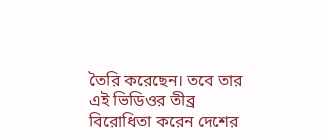তৈরি করেছেন। তবে তার এই ভিডিওর তীব্র বিরোধিতা করেন দেশের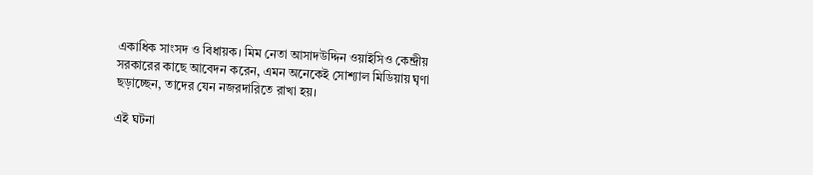একাধিক সাংসদ ও বিধায়ক। মিম নেতা আসাদউদ্দিন ওয়াইসিও কেন্দ্রীয় সরকারের কাছে আবেদন করেন, এমন অনেকেই সোশ্যাল মিডিয়ায় ঘৃণা ছড়াচ্ছেন, তাদের যেন নজরদারিতে রাখা হয়।

এই ঘটনা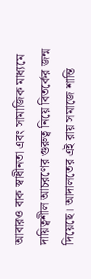আবারও বাক স্বাধীনতা এবং সামাজিক মাধ্যমে দায়িত্বশীল আচরণের গুরুত্ব নিয়ে বিতর্কের জন্ম দিয়েছে। আদালতের এই রায় সমাজে শান্তি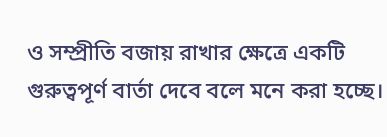ও সম্প্রীতি বজায় রাখার ক্ষেত্রে একটি গুরুত্বপূর্ণ বার্তা দেবে বলে মনে করা হচ্ছে।